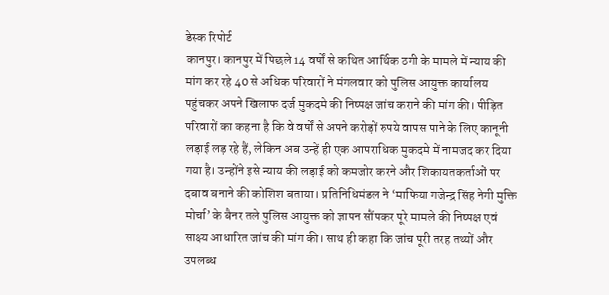डेस्क रिपोर्ट
कानपुर। कानपुर में पिछले 14 वर्षों से कथित आर्थिक ठगी के मामले में न्याय की मांग कर रहे 40 से अधिक परिवारों ने मंगलवार को पुलिस आयुक्त कार्यालय पहुंचकर अपने खिलाफ दर्ज मुकदमे की निष्पक्ष जांच कराने की मांग की। पीड़ित परिवारों का कहना है कि वे वर्षों से अपने करोड़ों रुपये वापस पाने के लिए कानूनी लड़ाई लड़ रहे हैं, लेकिन अब उन्हें ही एक आपराधिक मुकदमे में नामजद कर दिया गया है। उन्होंने इसे न्याय की लड़ाई को कमजोर करने और शिकायतकर्ताओं पर दबाव बनाने की कोशिश बताया। प्रतिनिधिमंडल ने ‘माफिया गजेन्द्र सिंह नेगी मुक्ति मोर्चा’ के बैनर तले पुलिस आयुक्त को ज्ञापन सौंपकर पूरे मामले की निष्पक्ष एवं साक्ष्य आधारित जांच की मांग की। साथ ही कहा कि जांच पूरी तरह तथ्यों और उपलब्ध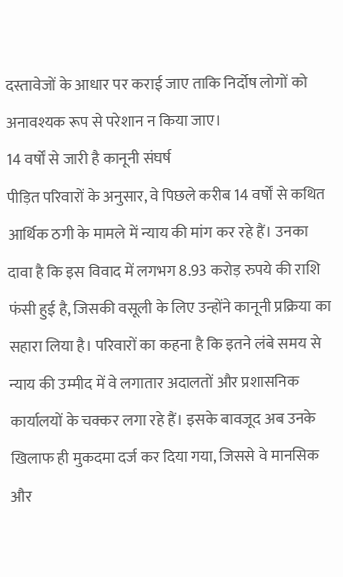दस्तावेजों के आधार पर कराई जाए ताकि निर्दोष लोगों को अनावश्यक रूप से परेशान न किया जाए।
14 वर्षों से जारी है कानूनी संघर्ष
पीड़ित परिवारों के अनुसार, वे पिछले करीब 14 वर्षों से कथित आर्थिक ठगी के मामले में न्याय की मांग कर रहे हैं। उनका दावा है कि इस विवाद में लगभग 8.93 करोड़ रुपये की राशि फंसी हुई है, जिसकी वसूली के लिए उन्होंने कानूनी प्रक्रिया का सहारा लिया है। परिवारों का कहना है कि इतने लंबे समय से न्याय की उम्मीद में वे लगातार अदालतों और प्रशासनिक कार्यालयों के चक्कर लगा रहे हैं। इसके बावजूद अब उनके खिलाफ ही मुकदमा दर्ज कर दिया गया, जिससे वे मानसिक और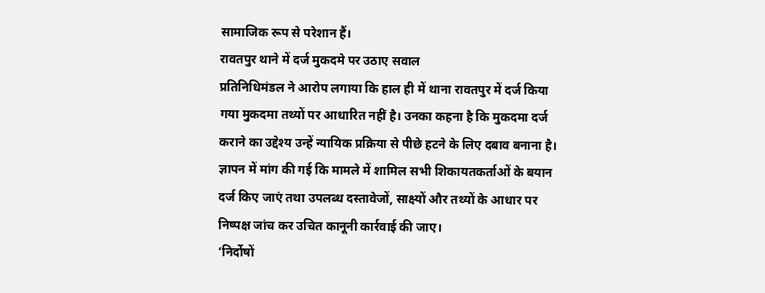सामाजिक रूप से परेशान हैं।
रावतपुर थाने में दर्ज मुकदमे पर उठाए सवाल
प्रतिनिधिमंडल ने आरोप लगाया कि हाल ही में थाना रावतपुर में दर्ज किया गया मुकदमा तथ्यों पर आधारित नहीं है। उनका कहना है कि मुकदमा दर्ज कराने का उद्देश्य उन्हें न्यायिक प्रक्रिया से पीछे हटने के लिए दबाव बनाना है। ज्ञापन में मांग की गई कि मामले में शामिल सभी शिकायतकर्ताओं के बयान दर्ज किए जाएं तथा उपलब्ध दस्तावेजों, साक्ष्यों और तथ्यों के आधार पर निष्पक्ष जांच कर उचित कानूनी कार्रवाई की जाए।
‘निर्दोषों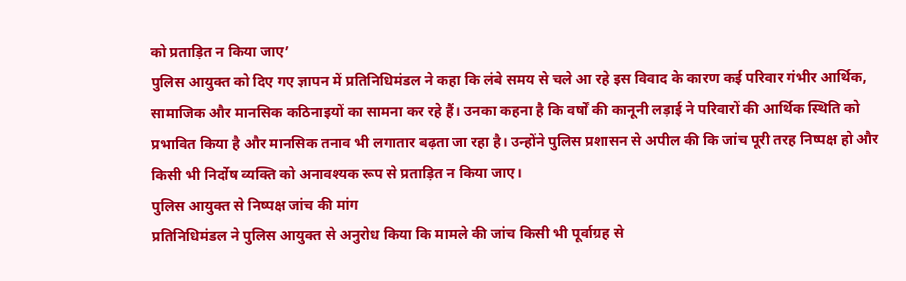को प्रताड़ित न किया जाए’
पुलिस आयुक्त को दिए गए ज्ञापन में प्रतिनिधिमंडल ने कहा कि लंबे समय से चले आ रहे इस विवाद के कारण कई परिवार गंभीर आर्थिक, सामाजिक और मानसिक कठिनाइयों का सामना कर रहे हैं। उनका कहना है कि वर्षों की कानूनी लड़ाई ने परिवारों की आर्थिक स्थिति को प्रभावित किया है और मानसिक तनाव भी लगातार बढ़ता जा रहा है। उन्होंने पुलिस प्रशासन से अपील की कि जांच पूरी तरह निष्पक्ष हो और किसी भी निर्दोष व्यक्ति को अनावश्यक रूप से प्रताड़ित न किया जाए।
पुलिस आयुक्त से निष्पक्ष जांच की मांग
प्रतिनिधिमंडल ने पुलिस आयुक्त से अनुरोध किया कि मामले की जांच किसी भी पूर्वाग्रह से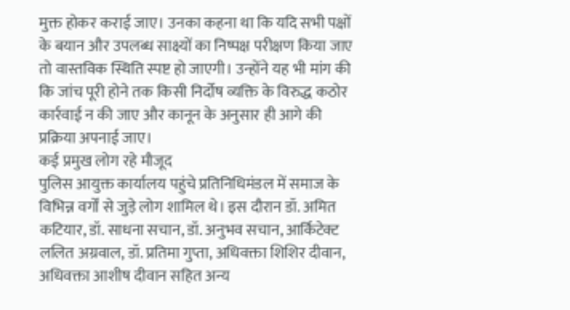मुक्त होकर कराई जाए। उनका कहना था कि यदि सभी पक्षों के बयान और उपलब्ध साक्ष्यों का निष्पक्ष परीक्षण किया जाए तो वास्तविक स्थिति स्पष्ट हो जाएगी। उन्होंने यह भी मांग की कि जांच पूरी होने तक किसी निर्दोष व्यक्ति के विरुद्ध कठोर कार्रवाई न की जाए और कानून के अनुसार ही आगे की प्रक्रिया अपनाई जाए।
कई प्रमुख लोग रहे मौजूद
पुलिस आयुक्त कार्यालय पहुंचे प्रतिनिधिमंडल में समाज के विभिन्न वर्गों से जुड़े लोग शामिल थे। इस दौरान डॉ. अमित कटियार, डॉ. साधना सचान, डॉ. अनुभव सचान, आर्किटेक्ट ललित अग्रवाल, डॉ. प्रतिमा गुप्ता, अधिवक्ता शिशिर दीवान, अधिवक्ता आशीष दीवान सहित अन्य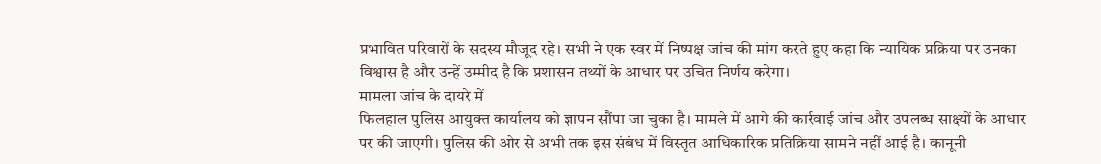प्रभावित परिवारों के सदस्य मौजूद रहे। सभी ने एक स्वर में निष्पक्ष जांच की मांग करते हुए कहा कि न्यायिक प्रक्रिया पर उनका विश्वास है और उन्हें उम्मीद है कि प्रशासन तथ्यों के आधार पर उचित निर्णय करेगा।
मामला जांच के दायरे में
फिलहाल पुलिस आयुक्त कार्यालय को ज्ञापन सौंपा जा चुका है। मामले में आगे की कार्रवाई जांच और उपलब्ध साक्ष्यों के आधार पर की जाएगी। पुलिस की ओर से अभी तक इस संबंध में विस्तृत आधिकारिक प्रतिक्रिया सामने नहीं आई है। कानूनी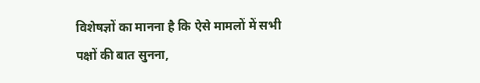विशेषज्ञों का मानना है कि ऐसे मामलों में सभी पक्षों की बात सुनना,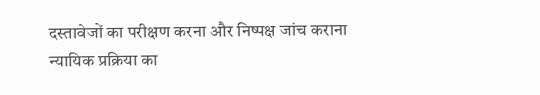दस्तावेजों का परीक्षण करना और निष्पक्ष जांच कराना न्यायिक प्रक्रिया का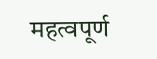महत्वपूर्ण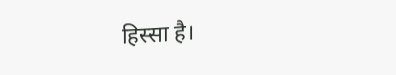हिस्सा है।